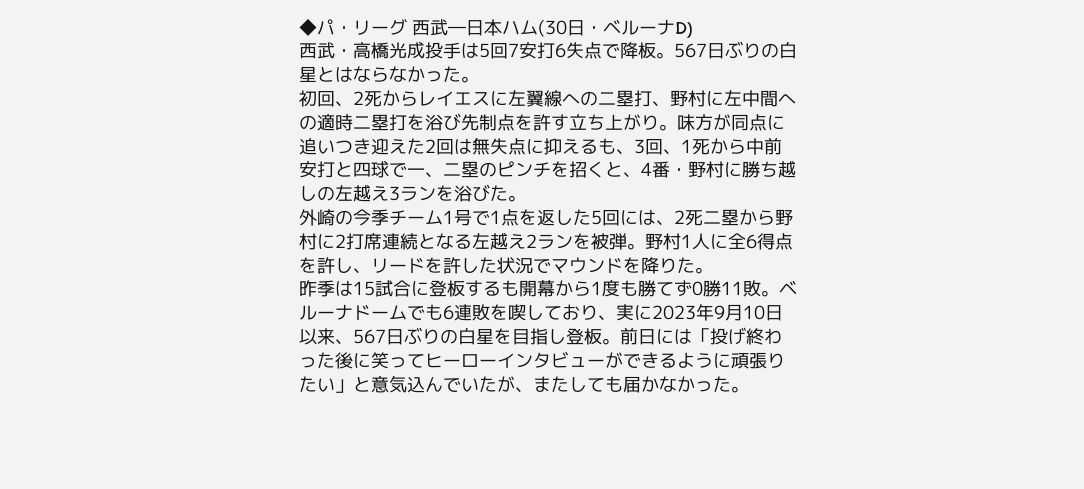◆パ・リーグ 西武―日本ハム(30日・ベルーナD)
西武・高橋光成投手は5回7安打6失点で降板。567日ぶりの白星とはならなかった。
初回、2死からレイエスに左翼線への二塁打、野村に左中間への適時二塁打を浴び先制点を許す立ち上がり。味方が同点に追いつき迎えた2回は無失点に抑えるも、3回、1死から中前安打と四球で一、二塁のピンチを招くと、4番・野村に勝ち越しの左越え3ランを浴びた。
外崎の今季チーム1号で1点を返した5回には、2死二塁から野村に2打席連続となる左越え2ランを被弾。野村1人に全6得点を許し、リードを許した状況でマウンドを降りた。
昨季は15試合に登板するも開幕から1度も勝てず0勝11敗。ベルーナドームでも6連敗を喫しており、実に2023年9月10日以来、567日ぶりの白星を目指し登板。前日には「投げ終わった後に笑ってヒーローインタビューができるように頑張りたい」と意気込んでいたが、またしても届かなかった。